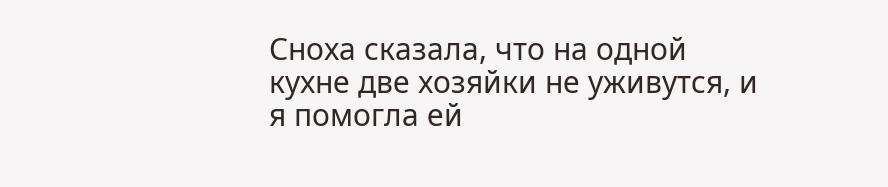Сноха сказала, что на одной кухне две хозяйки не уживутся, и я помогла ей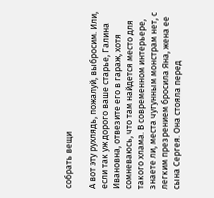собрать вещи

А вот эту рухлядь, пожалуй, выбросим. Или, если так уж дорого ваше старье, Галина Ивановна, отвезите его в гараж, хотя сомневаюсь, что там найдется место для такого хлама. В современном интерьере, знаете ли, места чугунным монстрам нет, с легким презрением бросила Яна, жена ее сына Сергея. Она стояла перед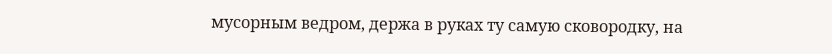мусорным ведром, держа в руках ту самую сковородку, на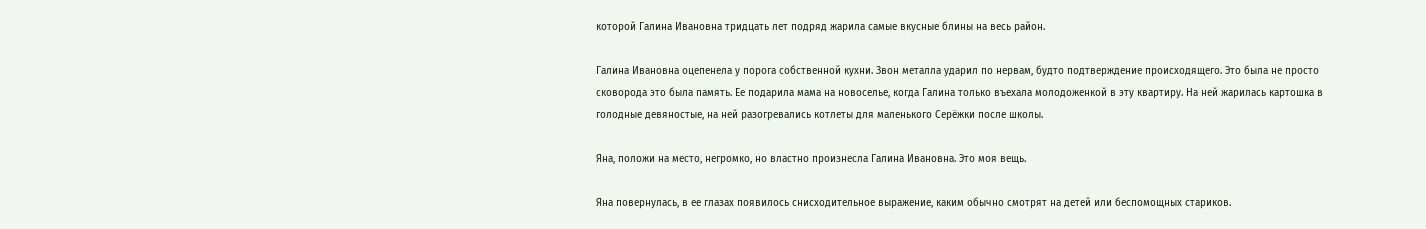которой Галина Ивановна тридцать лет подряд жарила самые вкусные блины на весь район.

Галина Ивановна оцепенела у порога собственной кухни. Звон металла ударил по нервам, будто подтверждение происходящего. Это была не просто сковорода это была память. Ее подарила мама на новоселье, когда Галина только въехала молодоженкой в эту квартиру. На ней жарилась картошка в голодные девяностые, на ней разогревались котлеты для маленького Серёжки после школы.

Яна, положи на место, негромко, но властно произнесла Галина Ивановна. Это моя вещь.

Яна повернулась, в ее глазах появилось снисходительное выражение, каким обычно смотрят на детей или беспомощных стариков.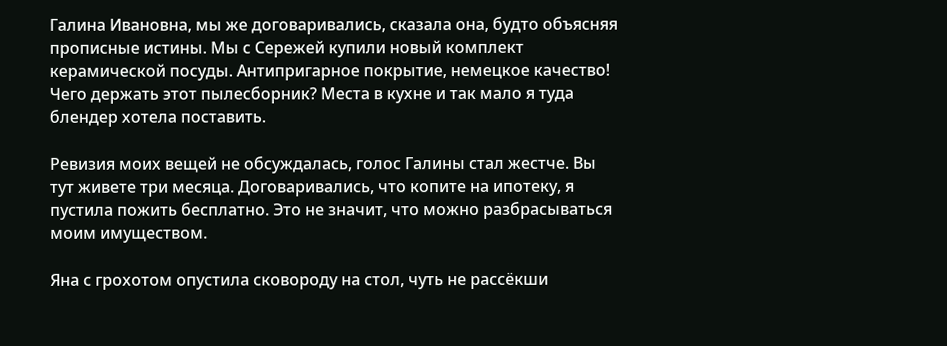Галина Ивановна, мы же договаривались, сказала она, будто объясняя прописные истины. Мы с Сережей купили новый комплект керамической посуды. Антипригарное покрытие, немецкое качество! Чего держать этот пылесборник? Места в кухне и так мало я туда блендер хотела поставить.

Ревизия моих вещей не обсуждалась, голос Галины стал жестче. Вы тут живете три месяца. Договаривались, что копите на ипотеку, я пустила пожить бесплатно. Это не значит, что можно разбрасываться моим имуществом.

Яна с грохотом опустила сковороду на стол, чуть не рассёкши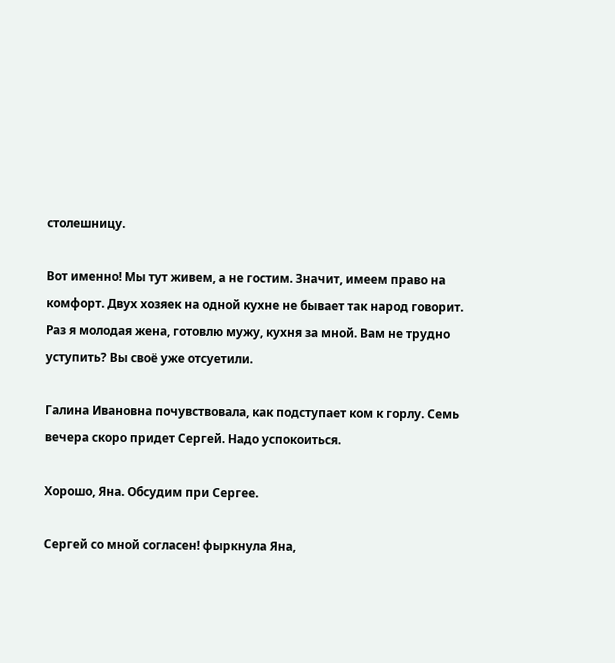столешницу.

Вот именно! Мы тут живем, а не гостим. Значит, имеем право на комфорт. Двух хозяек на одной кухне не бывает так народ говорит. Раз я молодая жена, готовлю мужу, кухня за мной. Вам не трудно уступить? Вы своё уже отсуетили.

Галина Ивановна почувствовала, как подступает ком к горлу. Семь вечера скоро придет Сергей. Надо успокоиться.

Хорошо, Яна. Обсудим при Сергее.

Сергей со мной согласен! фыркнула Яна,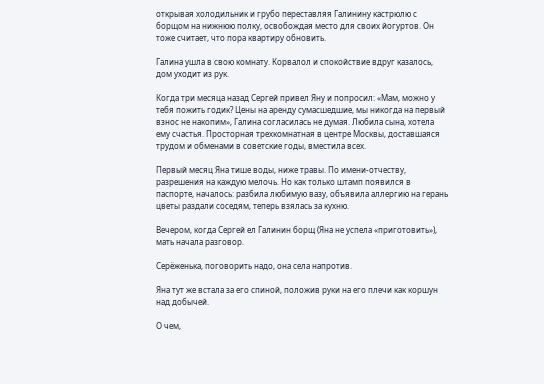открывая холодильник и грубо переставляя Галинину кастрюлю с борщом на нижнюю полку, освобождая место для своих йогуртов. Он тоже считает, что пора квартиру обновить.

Галина ушла в свою комнату. Корвалол и спокойствие вдруг казалось, дом уходит из рук.

Когда три месяца назад Сергей привел Яну и попросил: «Мам, можно у тебя пожить годик? Цены на аренду сумасшедшие, мы никогда на первый взнос не накопим», Галина согласилась не думая. Любила сына, хотела ему счастья. Просторная трехкомнатная в центре Москвы, доставшаяся трудом и обменами в советские годы, вместила всех.

Первый месяц Яна тише воды, ниже травы. По имени-отчеству, разрешения на каждую мелочь. Но как только штамп появился в паспорте, началось: разбила любимую вазу, объявила аллергию на герань цветы раздали соседям, теперь взялась за кухню.

Вечером, когда Сергей ел Галинин борщ (Яна не успела «приготовить»), мать начала разговор.

Серёженька, поговорить надо, она села напротив.

Яна тут же встала за его спиной, положив руки на его плечи как коршун над добычей.

О чем,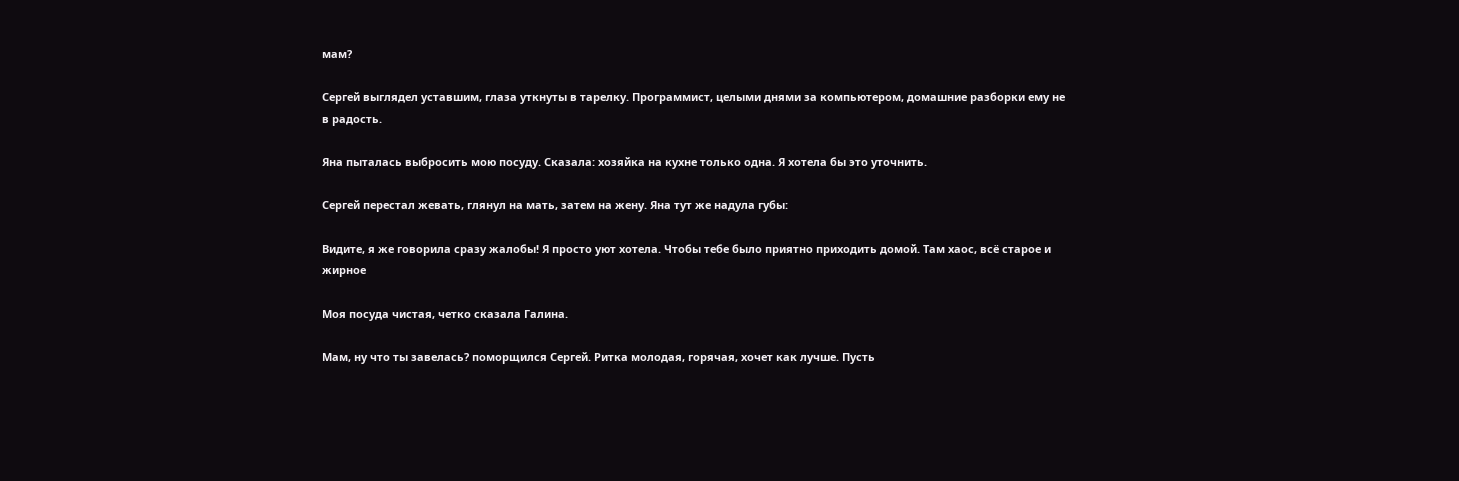мам?

Сергей выглядел уставшим, глаза уткнуты в тарелку. Программист, целыми днями за компьютером, домашние разборки ему не в радость.

Яна пыталась выбросить мою посуду. Сказала: хозяйка на кухне только одна. Я хотела бы это уточнить.

Сергей перестал жевать, глянул на мать, затем на жену. Яна тут же надула губы:

Видите, я же говорила сразу жалобы! Я просто уют хотела. Чтобы тебе было приятно приходить домой. Там хаос, всё старое и жирное

Моя посуда чистая, четко сказала Галина.

Мам, ну что ты завелась? поморщился Сергей. Ритка молодая, горячая, хочет как лучше. Пусть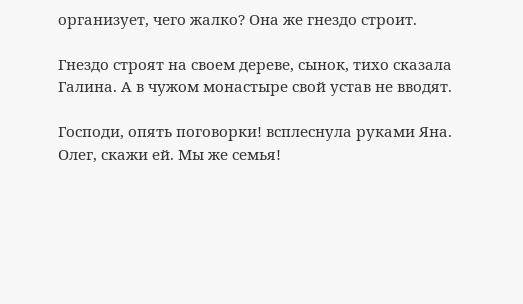организует, чего жалко? Она же гнездо строит.

Гнездо строят на своем дереве, сынок, тихо сказала Галина. А в чужом монастыре свой устав не вводят.

Господи, опять поговорки! всплеснула руками Яна. Олег, скажи ей. Мы же семья!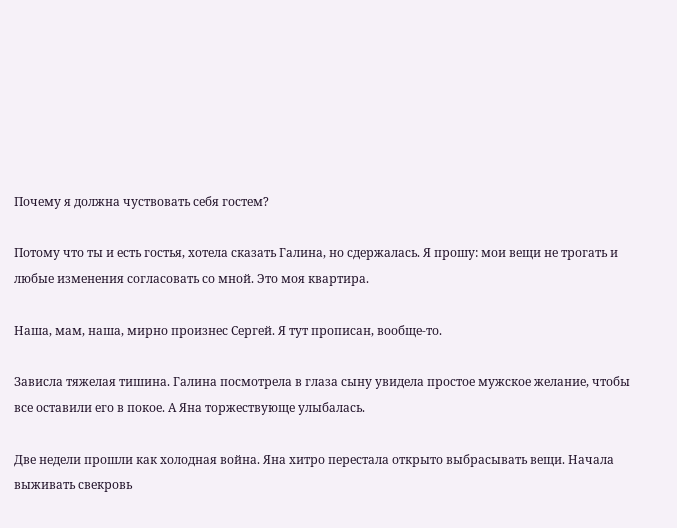Почему я должна чуствовать себя гостем?

Потому что ты и есть гостья, хотела сказать Галина, но сдержалась. Я прошу: мои вещи не трогать и любые изменения согласовать со мной. Это моя квартира.

Наша, мам, наша, мирно произнес Сергей. Я тут прописан, вообще-то.

Зависла тяжелая тишина. Галина посмотрела в глаза сыну увидела простое мужское желание, чтобы все оставили его в покое. А Яна торжествующе улыбалась.

Две недели прошли как холодная война. Яна хитро перестала открыто выбрасывать вещи. Начала выживать свекровь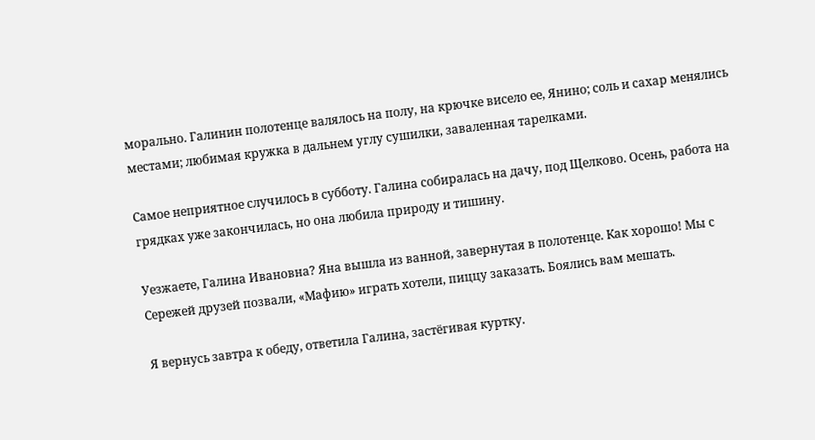морально. Галинин полотенце валялось на полу, на крючке висело ее, Янино; соль и сахар менялись местами; любимая кружка в дальнем углу сушилки, заваленная тарелками.

Самое неприятное случилось в субботу. Галина собиралась на дачу, под Щелково. Осень, работа на грядках уже закончилась, но она любила природу и тишину.

Уезжаете, Галина Ивановна? Яна вышла из ванной, завернутая в полотенце. Как хорошо! Мы с Сережей друзей позвали, «Мафию» играть хотели, пиццу заказать. Боялись вам мешать.

Я вернусь завтра к обеду, ответила Галина, застёгивая куртку.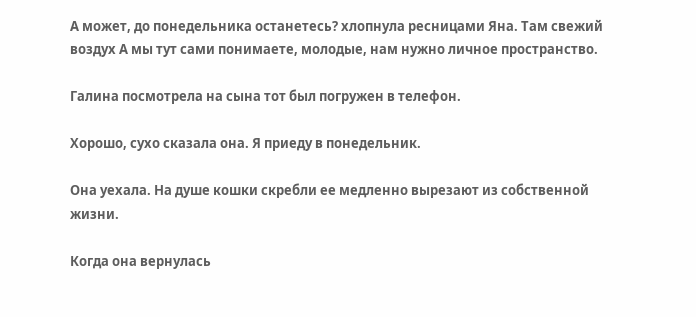А может, до понедельника останетесь? хлопнула ресницами Яна. Там свежий воздух А мы тут сами понимаете, молодые, нам нужно личное пространство.

Галина посмотрела на сына тот был погружен в телефон.

Хорошо, сухо сказала она. Я приеду в понедельник.

Она уехала. На душе кошки скребли ее медленно вырезают из собственной жизни.

Когда она вернулась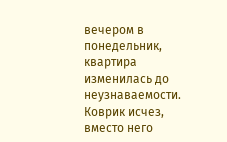вечером в понедельник, квартира изменилась до неузнаваемости. Коврик исчез, вместо него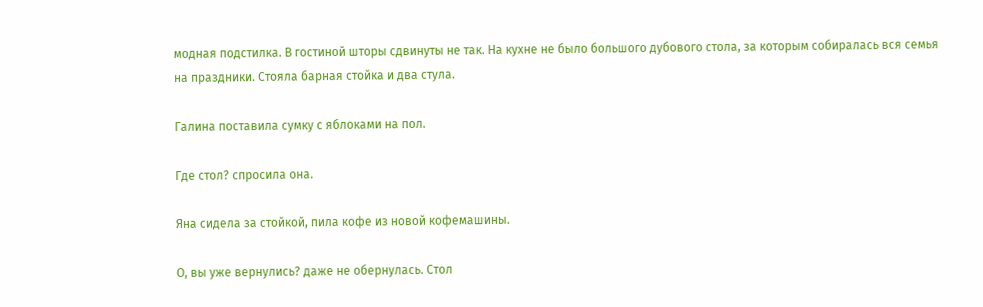модная подстилка. В гостиной шторы сдвинуты не так. На кухне не было большого дубового стола, за которым собиралась вся семья на праздники. Стояла барная стойка и два стула.

Галина поставила сумку с яблоками на пол.

Где стол? спросила она.

Яна сидела за стойкой, пила кофе из новой кофемашины.

О, вы уже вернулись? даже не обернулась. Стол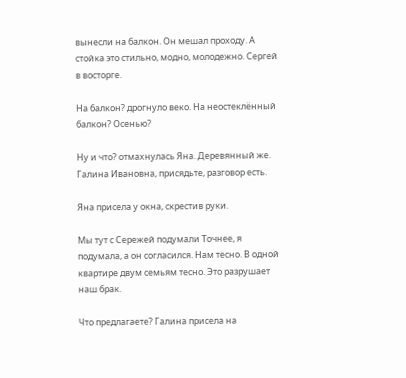вынесли на балкон. Он мешал проходу. А стойка это стильно, модно, молодежно. Сергей в восторге.

На балкон? дрогнуло веко. На неостеклённый балкон? Осенью?

Ну и что? отмахнулась Яна. Деревянный же. Галина Ивановна, присядьте, разговор есть.

Яна присела у окна, скрестив руки.

Мы тут с Сережей подумали Точнее, я подумала, а он согласился. Нам тесно. В одной квартире двум семьям тесно. Это разрушает наш брак.

Что предлагаете? Галина присела на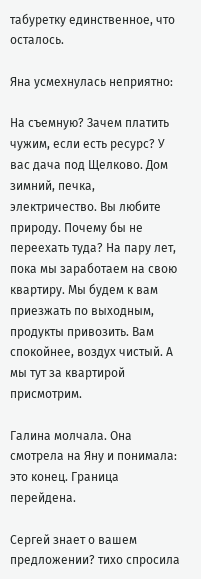табуретку единственное, что осталось.

Яна усмехнулась неприятно:

На съемную? Зачем платить чужим, если есть ресурс? У вас дача под Щелково. Дом зимний, печка, электричество. Вы любите природу. Почему бы не переехать туда? На пару лет, пока мы заработаем на свою квартиру. Мы будем к вам приезжать по выходным, продукты привозить. Вам спокойнее, воздух чистый. А мы тут за квартирой присмотрим.

Галина молчала. Она смотрела на Яну и понимала: это конец. Граница перейдена.

Сергей знает о вашем предложении? тихо спросила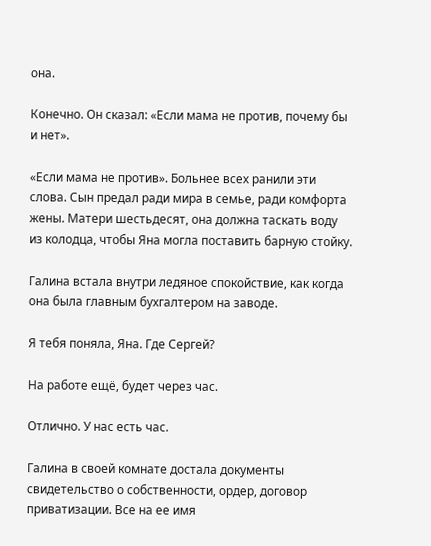она.

Конечно. Он сказал: «Если мама не против, почему бы и нет».

«Если мама не против». Больнее всех ранили эти слова. Сын предал ради мира в семье, ради комфорта жены. Матери шестьдесят, она должна таскать воду из колодца, чтобы Яна могла поставить барную стойку.

Галина встала внутри ледяное спокойствие, как когда она была главным бухгалтером на заводе.

Я тебя поняла, Яна. Где Сергей?

На работе ещё, будет через час.

Отлично. У нас есть час.

Галина в своей комнате достала документы свидетельство о собственности, ордер, договор приватизации. Все на ее имя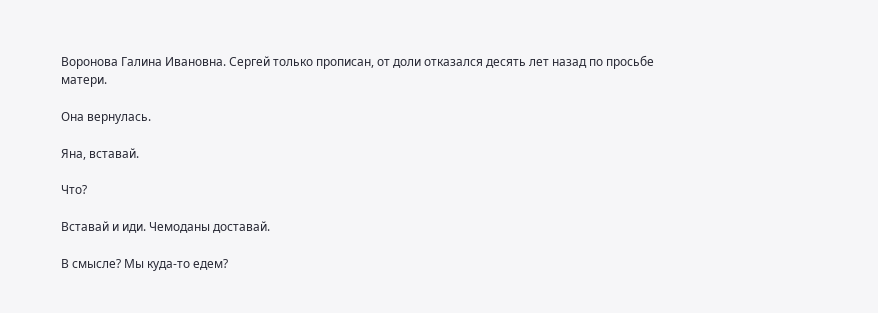Воронова Галина Ивановна. Сергей только прописан, от доли отказался десять лет назад по просьбе матери.

Она вернулась.

Яна, вставай.

Что?

Вставай и иди. Чемоданы доставай.

В смысле? Мы куда-то едем?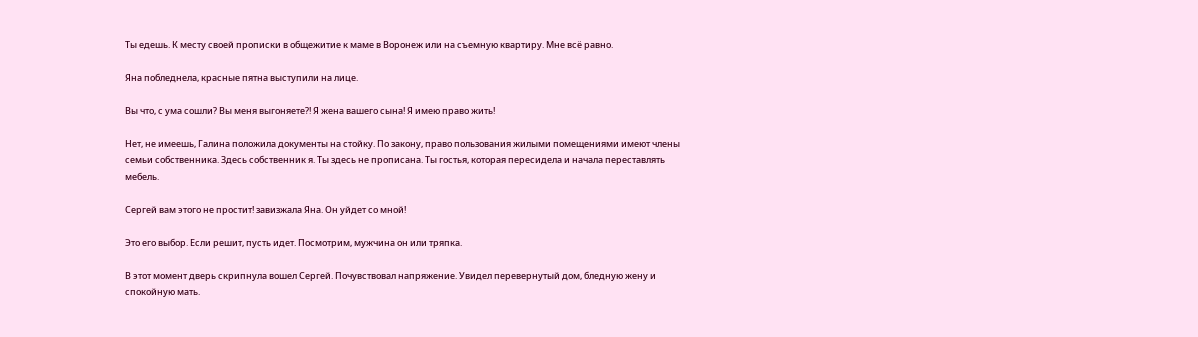Ты едешь. К месту своей прописки в общежитие к маме в Воронеж или на съемную квартиру. Мне всё равно.

Яна побледнела, красные пятна выступили на лице.

Вы что, с ума сошли? Вы меня выгоняете?! Я жена вашего сына! Я имею право жить!

Нет, не имеешь, Галина положила документы на стойку. По закону, право пользования жилыми помещениями имеют члены семьи собственника. Здесь собственник я. Ты здесь не прописана. Ты гостья, которая пересидела и начала переставлять мебель.

Сергей вам этого не простит! завизжала Яна. Он уйдет со мной!

Это его выбор. Если решит, пусть идет. Посмотрим, мужчина он или тряпка.

В этот момент дверь скрипнула вошел Сергей. Почувствовал напряжение. Увидел перевернутый дом, бледную жену и спокойную мать.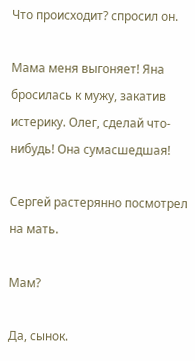Что происходит? спросил он.

Мама меня выгоняет! Яна бросилась к мужу, закатив истерику. Олег, сделай что-нибудь! Она сумасшедшая!

Сергей растерянно посмотрел на мать.

Мам?

Да, сынок.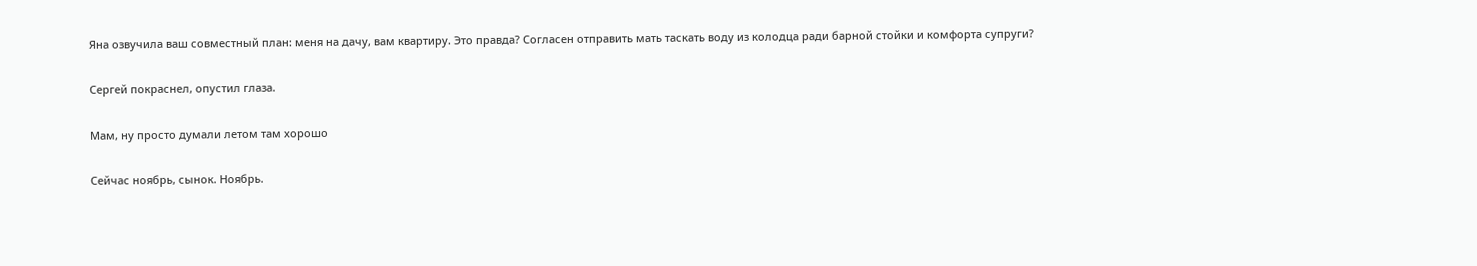Яна озвучила ваш совместный план: меня на дачу, вам квартиру. Это правда? Согласен отправить мать таскать воду из колодца ради барной стойки и комфорта супруги?

Сергей покраснел, опустил глаза.

Мам, ну просто думали летом там хорошо

Сейчас ноябрь, сынок. Ноябрь.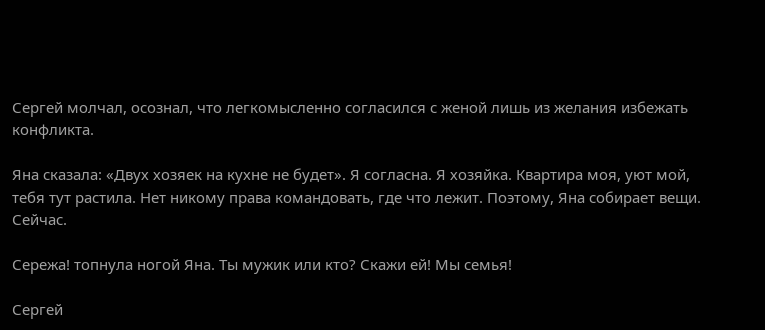Сергей молчал, осознал, что легкомысленно согласился с женой лишь из желания избежать конфликта.

Яна сказала: «Двух хозяек на кухне не будет». Я согласна. Я хозяйка. Квартира моя, уют мой, тебя тут растила. Нет никому права командовать, где что лежит. Поэтому, Яна собирает вещи. Сейчас.

Сережа! топнула ногой Яна. Ты мужик или кто? Скажи ей! Мы семья!

Сергей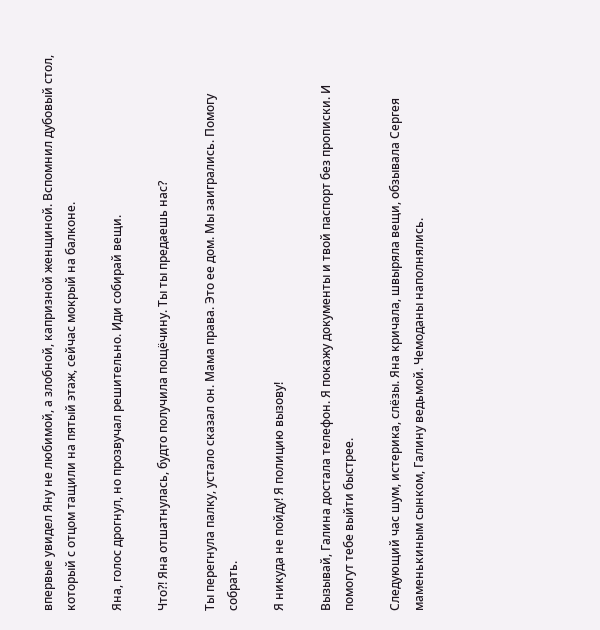впервые увидел Яну не любимой, а злобной, капризной женщиной. Вспомнил дубовый стол, который с отцом тащили на пятый этаж, сейчас мокрый на балконе.

Яна, голос дрогнул, но прозвучал решительно. Иди собирай вещи.

Что?! Яна отшатнулась, будто получила пощёчину. Ты ты предаешь нас?

Ты перегнула палку, устало сказал он. Мама права. Это ее дом. Мы заигрались. Помогу собрать.

Я никуда не пойду! Я полицию вызову!

Вызывай, Галина достала телефон. Я покажу документы и твой паспорт без прописки. И помогут тебе выйти быстрее.

Следующий час шум, истерика, слёзы. Яна кричала, швыряла вещи, обзывала Сергея маменькиным сынком, Галину ведьмой. Чемоданы наполнялись.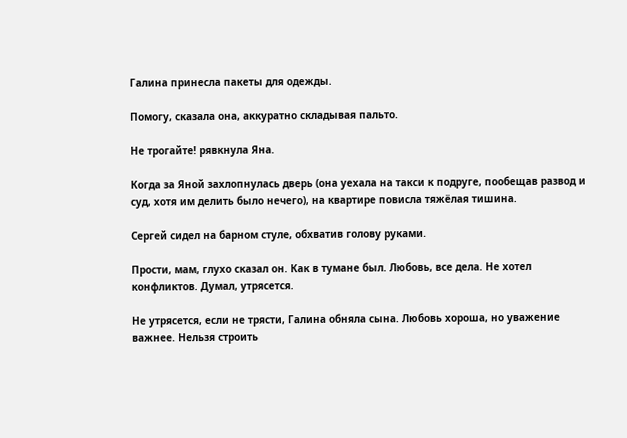Галина принесла пакеты для одежды.

Помогу, сказала она, аккуратно складывая пальто.

Не трогайте! рявкнула Яна.

Когда за Яной захлопнулась дверь (она уехала на такси к подруге, пообещав развод и суд, хотя им делить было нечего), на квартире повисла тяжёлая тишина.

Сергей сидел на барном стуле, обхватив голову руками.

Прости, мам, глухо сказал он. Как в тумане был. Любовь, все дела. Не хотел конфликтов. Думал, утрясется.

Не утрясется, если не трясти, Галина обняла сына. Любовь хороша, но уважение важнее. Нельзя строить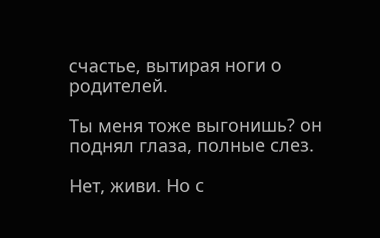счастье, вытирая ноги о родителей.

Ты меня тоже выгонишь? он поднял глаза, полные слез.

Нет, живи. Но с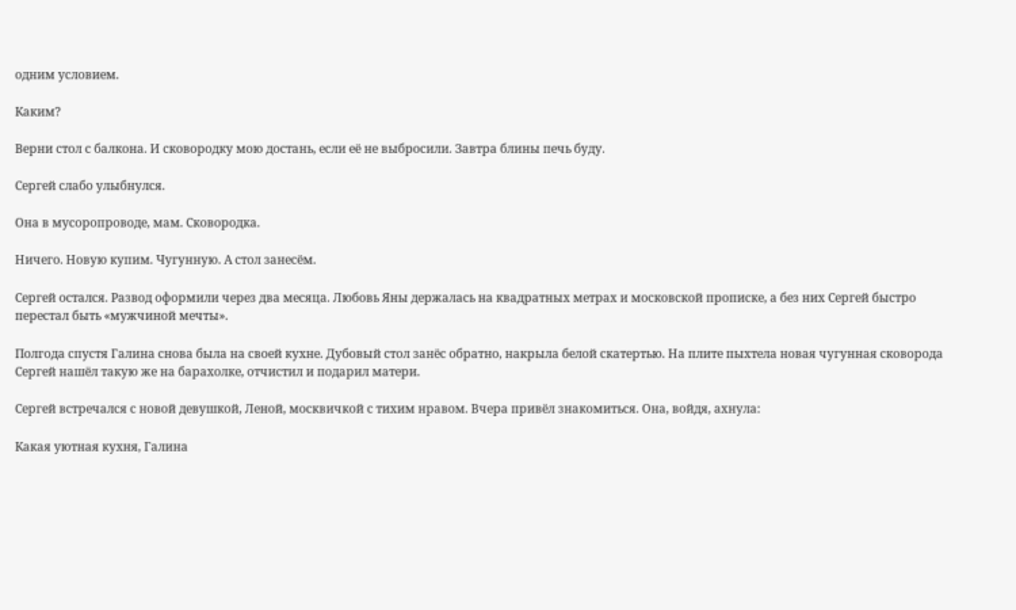одним условием.

Каким?

Верни стол с балкона. И сковородку мою достань, если её не выбросили. Завтра блины печь буду.

Сергей слабо улыбнулся.

Она в мусоропроводе, мам. Сковородка.

Ничего. Новую купим. Чугунную. А стол занесём.

Сергей остался. Развод оформили через два месяца. Любовь Яны держалась на квадратных метрах и московской прописке, а без них Сергей быстро перестал быть «мужчиной мечты».

Полгода спустя Галина снова была на своей кухне. Дубовый стол занёс обратно, накрыла белой скатертью. На плите пыхтела новая чугунная сковорода Сергей нашёл такую же на барахолке, отчистил и подарил матери.

Сергей встречался с новой девушкой, Леной, москвичкой с тихим нравом. Вчера привёл знакомиться. Она, войдя, ахнула:

Какая уютная кухня, Галина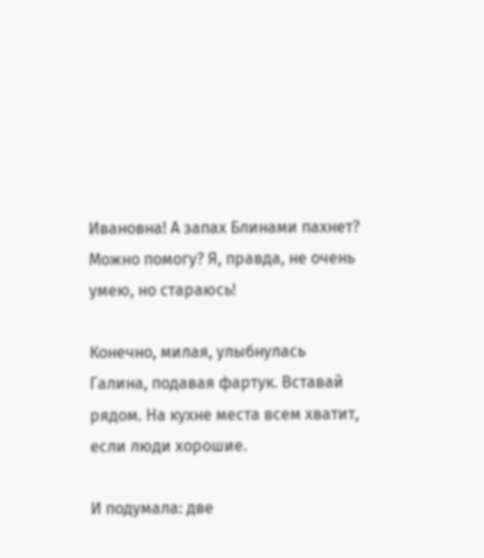Ивановна! А запах Блинами пахнет? Можно помогу? Я, правда, не очень умею, но стараюсь!

Конечно, милая, улыбнулась Галина, подавая фартук. Вставай рядом. На кухне места всем хватит, если люди хорошие.

И подумала: две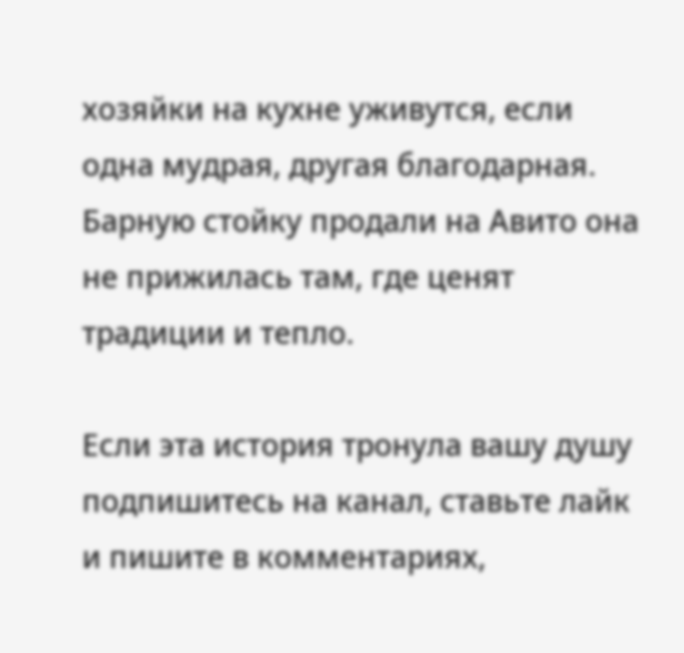хозяйки на кухне уживутся, если одна мудрая, другая благодарная. Барную стойку продали на Авито она не прижилась там, где ценят традиции и тепло.

Если эта история тронула вашу душу подпишитесь на канал, ставьте лайк и пишите в комментариях,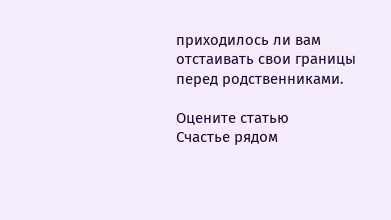приходилось ли вам отстаивать свои границы перед родственниками.

Оцените статью
Счастье рядом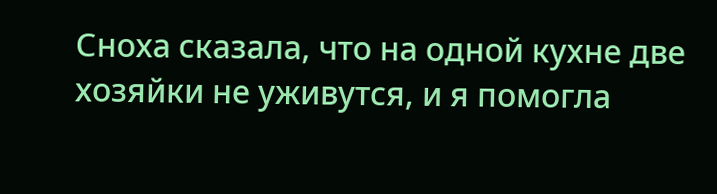Сноха сказала, что на одной кухне две хозяйки не уживутся, и я помогла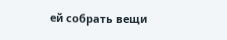ей собрать вещи